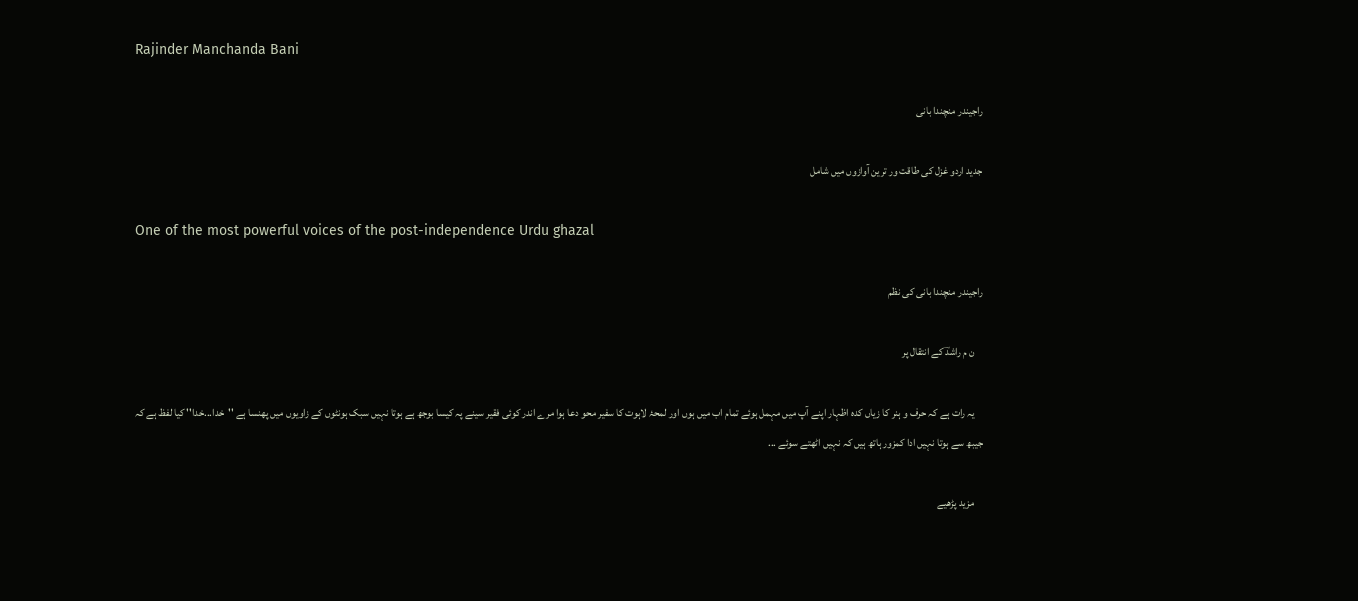Rajinder Manchanda Bani

راجیندر منچندا بانی

جدید اردو غزل کی طاقت ور ترین آوازوں میں شامل

One of the most powerful voices of the post-independence Urdu ghazal

راجیندر منچندا بانی کی نظم

    ن م راشدؔ کے انتقال پر

    یہ رات ہے کہ حرف و ہنر کا زیاں کدہ اظہار اپنے آپ میں مہمل ہوئے تمام اب میں ہوں اور لمحۂ لاہوت کا سفیر محو دعا ہوا مرے اندر کوئی فقیر سینے پہ کیسا بوجھ ہے ہوتا نہیں سبک ہونٹوں کے زاویوں میں پھنسا ہے ''خدا...خدا'' کیا لفظ ہے کہ جیبھ سے ہوتا نہیں ادا کمزور ہاتھ ہیں کہ نہیں اٹھتے سوئے ...

    مزید پڑھیے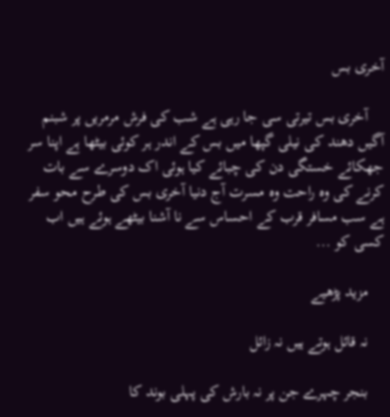آخری بس

    آخری بس تیرتی سی جا رہی ہے شب کی فرش مرمریں پر شبنم آگیں دھند کی نیلی گپھا میں بس کے اندر ہر کوئی بیٹھا ہے اپنا سر جھکائے خستگی دن کی چبائے کیا ہوئی اک دوسرے سے بات کرنے کی وہ راحت وہ مسرت آج دنیا آخری بس کی طرح محو سفر ہے سب مسافر قرب کے احساس سے نا آشنا بیٹھے ہوئے ہیں اب کسی کو ...

    مزید پڑھیے

    نہ قائل ہوتے ہیں نہ زائل

    بنجر چہرے جن پر نہ بارش کی پہلی بوند کا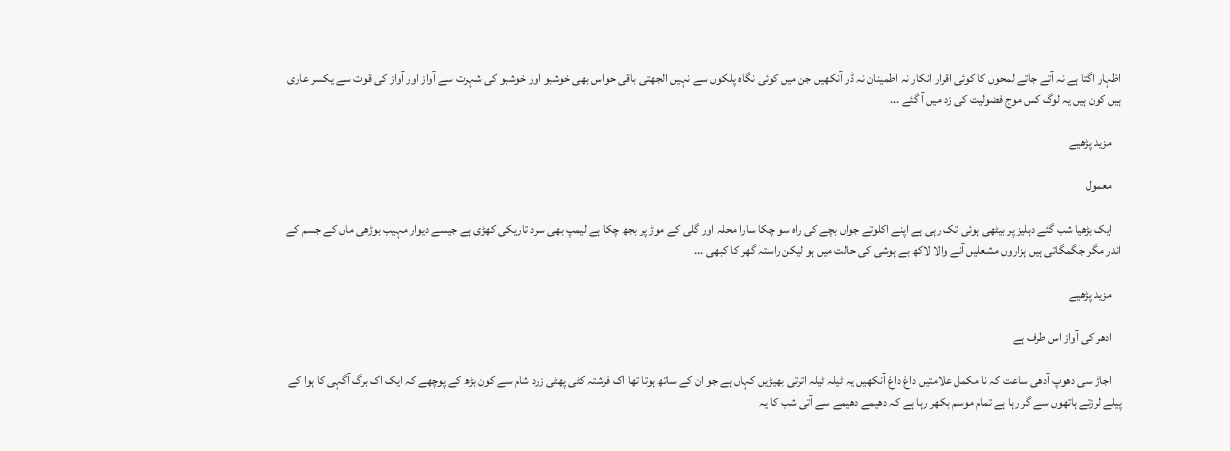اظہار اگتا ہے نہ آتے جاتے لمحوں کا کوئی اقرار انکار نہ اطمینان نہ ڈر آنکھیں جن میں کوئی نگاہ پلکوں سے نہیں الجھتی باقی حواس بھی خوشبو اور خوشبو کی شہرت سے آواز اور آواز کی قوت سے یکسر عاری ہیں کون ہیں یہ لوگ کس موج فضولیت کی زد میں آ گئے ...

    مزید پڑھیے

    معمول

    ایک بڑھیا شب گئے دہلیز پر بیٹھی ہوئی تک رہی ہے اپنے اکلوتے جواں بچے کی راہ سو چکا سارا محلہ اور گلی کے موڑ پر بجھ چکا ہے لیمپ بھی سرد تاریکی کھڑی ہے جیسے دیوار مہیب بوڑھی ماں کے جسم کے اندر مگر جگمگاتی ہیں ہزاروں مشعلیں آنے والا لاکھ بے ہوشی کی حالت میں ہو لیکن راستہ گھر کا کبھی ...

    مزید پڑھیے

    ادھر کی آواز اس طرف ہے

    اجاڑ سی دھوپ آدھی ساعت کہ نا مکمل علامتیں داغ داغ آنکھیں یہ ٹیلہ ٹیلہ اترتی بھیڑیں کہاں ہے جو ان کے ساتھ ہوتا تھا اک فرشتہ کٹی پھٹی زرد شام سے کون بڑھ کے پوچھے کہ ایک اک برگ آگہی کا ہوا کے پیلے لرزتے ہاتھوں سے گر رہا ہے تمام موسم بکھر رہا ہے کہ دھیمے دھیمے سے آتی شب کا یہ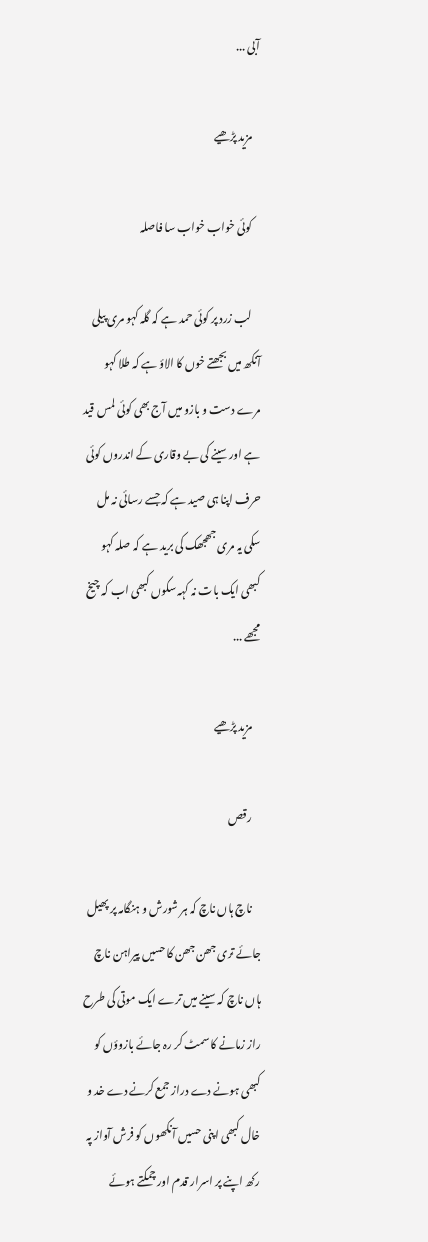آبی ...

    مزید پڑھیے

    کوئی خواب خواب سا فاصلہ

    لب زرد پر کوئی حمد ہے کہ گلہ کہو مری پیلی آنکھ میں بجھتے خوں کا الاؤ ہے کہ طلا کہو مرے دست و بازو میں آج بھی کوئی لمس قید ہے اور سینے کی بے وقاری کے اندروں کوئی حرف اپنا ہی صید ہے کہ جسے رسائی نہ مل سکی یہ مری جھجھک کی برید ہے کہ صلہ کہو کبھی ایک بات نہ کہہ سکوں کبھی اب کہ چیخ مجھے ...

    مزید پڑھیے

    رقص

    ناچ ہاں ناچ کہ ہر شورش و ہنگامہ پر پھیل جائے تری جھن جھن کا حسیں پیراہن ناچ ہاں ناچ کہ سینے میں ترے ایک موتی کی طرح راز زمانے کا سمٹ کر رہ جائے بازوؤں کو کبھی ہونے دے دراز جمع کرنے دے خد و خال کبھی اپنی حسیں آنکھوں کو فرش آواز پہ رکھ اپنے پر اسرار قدم اور چمکتے ہوئے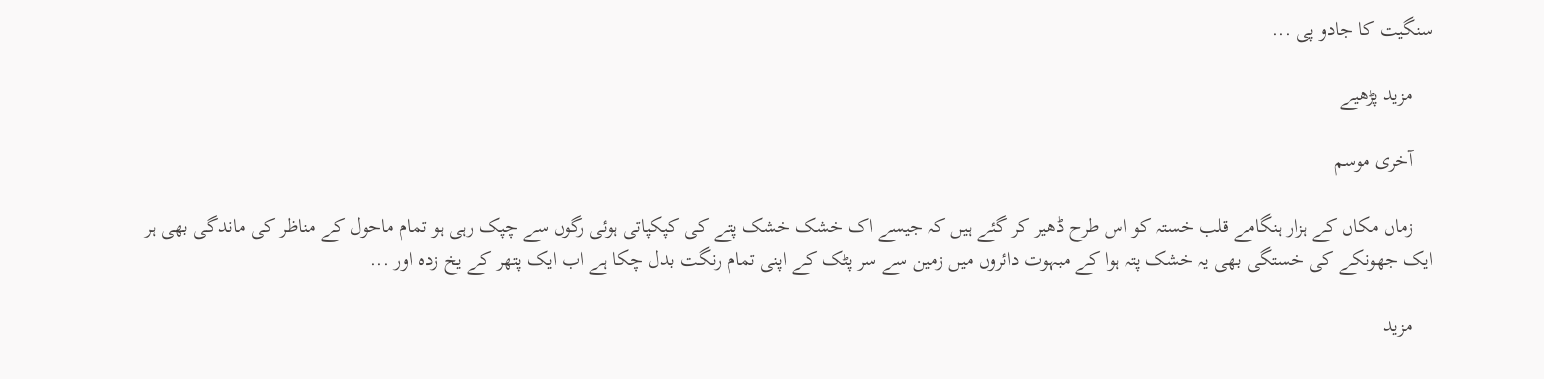سنگیت کا جادو پی ...

    مزید پڑھیے

    آخری موسم

    زماں مکاں کے ہزار ہنگامے قلب خستہ کو اس طرح ڈھیر کر گئے ہیں کہ جیسے اک خشک خشک پتے کی کپکپاتی ہوئی رگوں سے چپک رہی ہو تمام ماحول کے مناظر کی ماندگی بھی ہر ایک جھونکے کی خستگی بھی یہ خشک پتہ ہوا کے مبہوت دائروں میں زمین سے سر پٹک کے اپنی تمام رنگت بدل چکا ہے اب ایک پتھر کے یخ زدہ اور ...

    مزید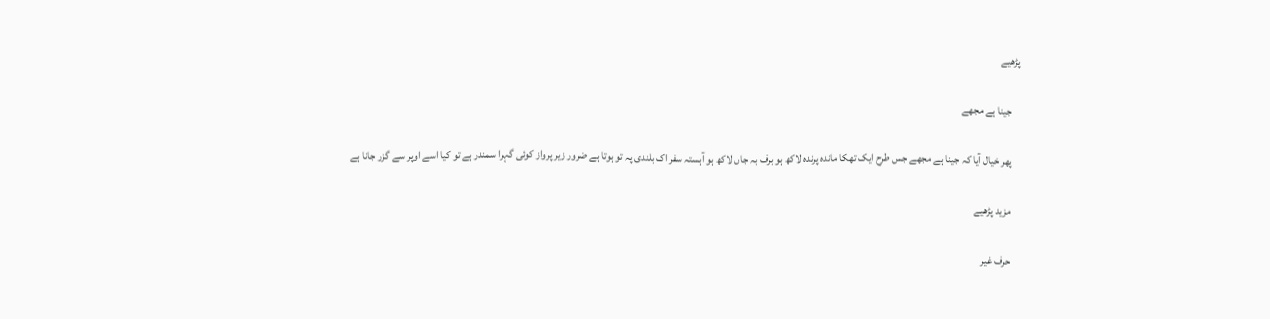پڑھیے

    جینا ہے مجھے

    پھر خیال آیا کہ جینا ہے مجھے جس طرح ایک تھکا ماندہ پرندہ لاکھ ہو برف بہ جاں لاکھ ہو آہستہ سفر اک بلندی پہ تو ہوتا ہے ضرور زیر پرواز کوئی گہرا سمندر ہے تو کیا اسے اوپر سے گزر جانا ہے

    مزید پڑھیے

    حرف غیر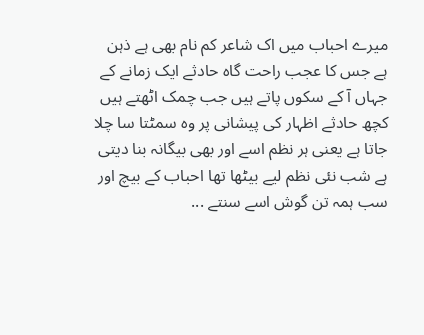میرے احباب میں اک شاعر کم نام بھی ہے ذہن ہے جس کا عجب راحت گاہ حادثے ایک زمانے کے جہاں آ کے سکوں پاتے ہیں جب چمک اٹھتے ہیں کچھ حادثے اظہار کی پیشانی پر وہ سمٹتا سا چلا جاتا ہے یعنی ہر نظم اسے اور بھی بیگانہ بنا دیتی ہے شب نئی نظم لیے بیٹھا تھا احباب کے بیچ اور سب ہمہ تن گوش اسے سنتے ...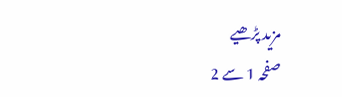مزید پڑھیے
صفحہ 1 سے 2